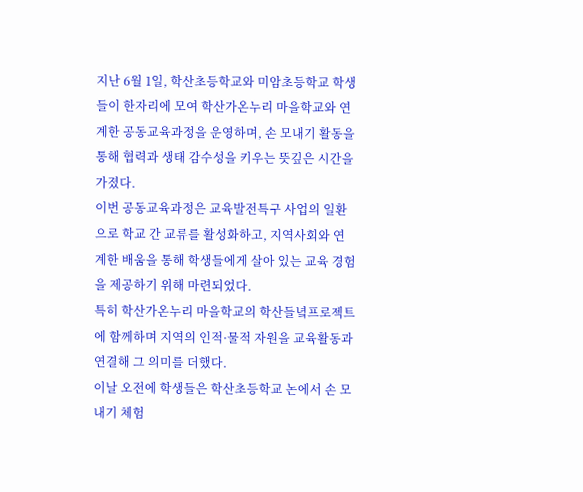지난 6월 1일, 학산초등학교와 미암초등학교 학생들이 한자리에 모여 학산가온누리 마을학교와 연계한 공동교육과정을 운영하며, 손 모내기 활동을 통해 협력과 생태 감수성을 키우는 뜻깊은 시간을 가졌다.
이번 공동교육과정은 교육발전특구 사업의 일환으로 학교 간 교류를 활성화하고, 지역사회와 연계한 배움을 통해 학생들에게 살아 있는 교육 경험을 제공하기 위해 마련되었다.
특히 학산가온누리 마을학교의 학산들녘프로젝트에 함께하며 지역의 인적·물적 자원을 교육활동과 연결해 그 의미를 더했다.
이날 오전에 학생들은 학산초등학교 논에서 손 모내기 체험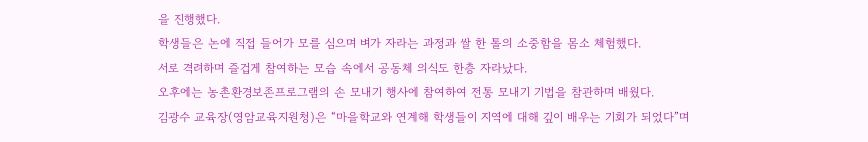을 진행했다.
학생들은 논에 직접 들어가 모를 심으며 벼가 자라는 과정과 쌀 한 톨의 소중함을 몸소 체험했다.
서로 격려하며 즐겁게 참여하는 모습 속에서 공동체 의식도 한층 자라났다.
오후에는 농촌환경보존프로그램의 손 모내기 행사에 참여하여 전통 모내기 기법을 참관하며 배웠다.
김광수 교육장(영암교육지원청)은 “마을학교와 연계해 학생들이 지역에 대해 깊이 배우는 기회가 되었다”며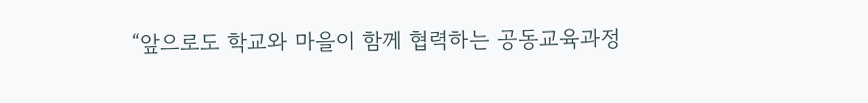“앞으로도 학교와 마을이 함께 협력하는 공동교육과정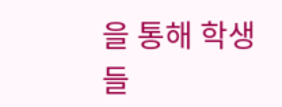을 통해 학생들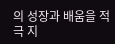의 성장과 배움을 적극 지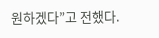원하겠다”고 전했다.